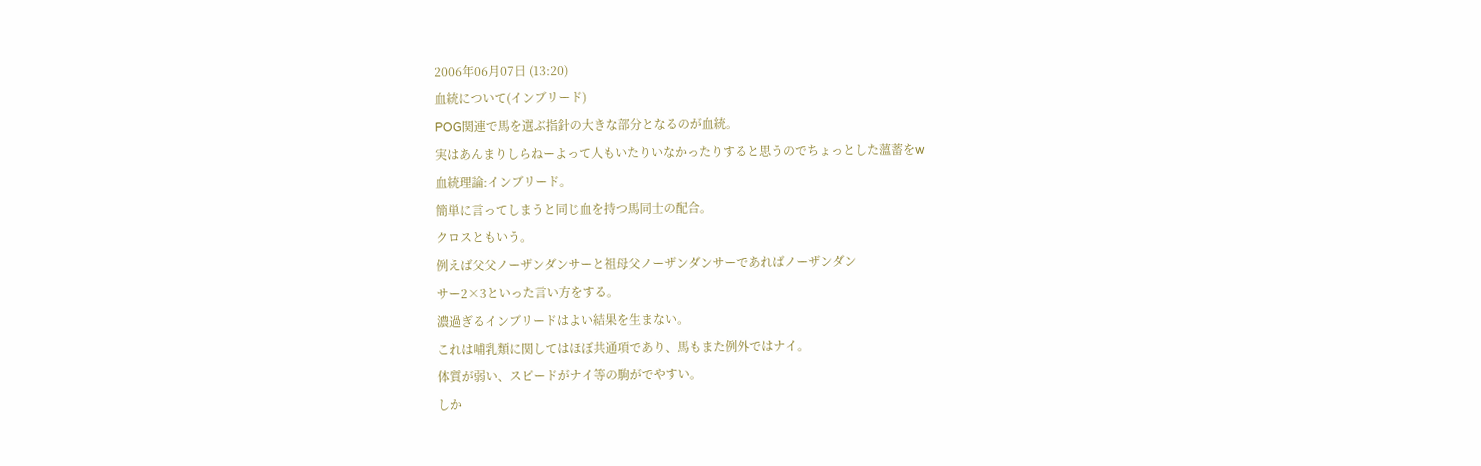2006年06月07日 (13:20)
血統について(インブリード)
POG関連で馬を選ぶ指針の大きな部分となるのが血統。
実はあんまりしらねーよって人もいたりいなかったりすると思うのでちょっとした薀蓄をw
血統理論:インブリード。
簡単に言ってしまうと同じ血を持つ馬同士の配合。
クロスともいう。
例えば父父ノーザンダンサーと祖母父ノーザンダンサーであればノーザンダン
サー2×3といった言い方をする。
濃過ぎるインブリードはよい結果を生まない。
これは哺乳類に関してはほぼ共通項であり、馬もまた例外ではナイ。
体質が弱い、スピードがナイ等の駒がでやすい。
しか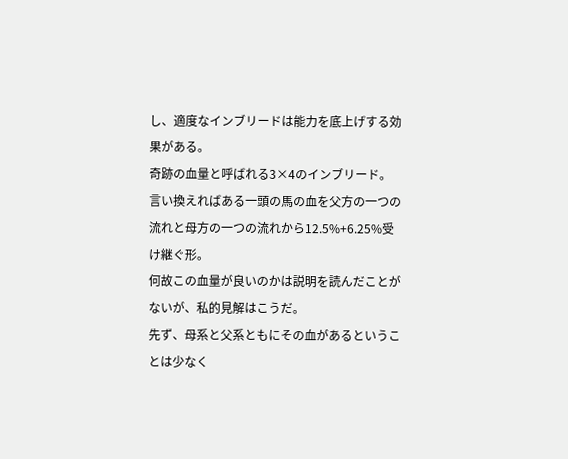し、適度なインブリードは能力を底上げする効果がある。
奇跡の血量と呼ばれる3×4のインブリード。言い換えればある一頭の馬の血を父方の一つの流れと母方の一つの流れから12.5%+6.25%受け継ぐ形。
何故この血量が良いのかは説明を読んだことがないが、私的見解はこうだ。
先ず、母系と父系ともにその血があるということは少なく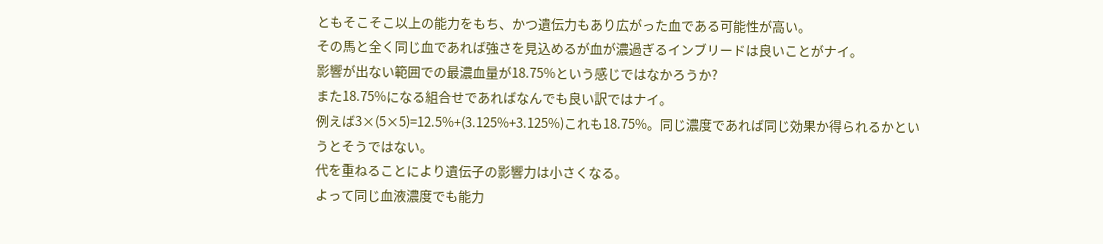ともそこそこ以上の能力をもち、かつ遺伝力もあり広がった血である可能性が高い。
その馬と全く同じ血であれば強さを見込めるが血が濃過ぎるインブリードは良いことがナイ。
影響が出ない範囲での最濃血量が18.75%という感じではなかろうか?
また18.75%になる組合せであればなんでも良い訳ではナイ。
例えば3×(5×5)=12.5%+(3.125%+3.125%)これも18.75%。同じ濃度であれば同じ効果か得られるかというとそうではない。
代を重ねることにより遺伝子の影響力は小さくなる。
よって同じ血液濃度でも能力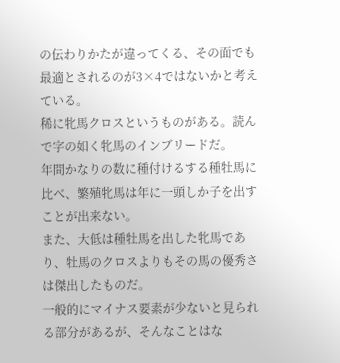の伝わりかたが違ってくる、その面でも最適とされるのが3×4ではないかと考えている。
稀に牝馬クロスというものがある。読んで字の如く牝馬のインブリードだ。
年間かなりの数に種付けるする種牡馬に比べ、繁殖牝馬は年に一頭しか子を出すことが出来ない。
また、大低は種牡馬を出した牝馬であり、牡馬のクロスよりもその馬の優秀さは傑出したものだ。
一般的にマイナス要素が少ないと見られる部分があるが、そんなことはな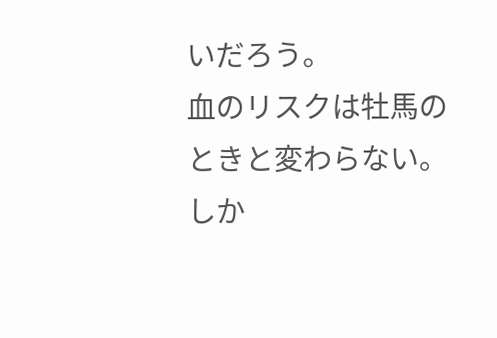いだろう。
血のリスクは牡馬のときと変わらない。
しか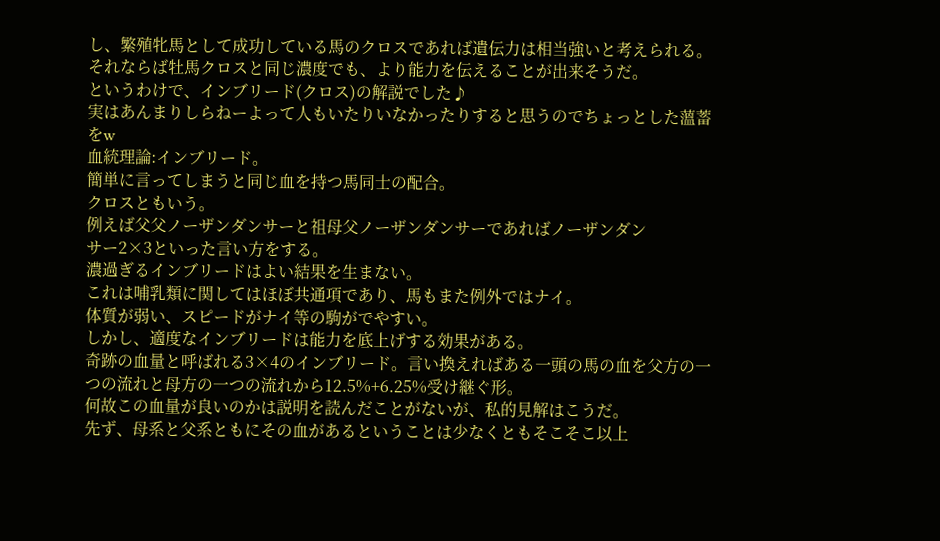し、繁殖牝馬として成功している馬のクロスであれば遺伝力は相当強いと考えられる。
それならば牡馬クロスと同じ濃度でも、より能力を伝えることが出来そうだ。
というわけで、インブリード(クロス)の解説でした♪
実はあんまりしらねーよって人もいたりいなかったりすると思うのでちょっとした薀蓄をw
血統理論:インブリード。
簡単に言ってしまうと同じ血を持つ馬同士の配合。
クロスともいう。
例えば父父ノーザンダンサーと祖母父ノーザンダンサーであればノーザンダン
サー2×3といった言い方をする。
濃過ぎるインブリードはよい結果を生まない。
これは哺乳類に関してはほぼ共通項であり、馬もまた例外ではナイ。
体質が弱い、スピードがナイ等の駒がでやすい。
しかし、適度なインブリードは能力を底上げする効果がある。
奇跡の血量と呼ばれる3×4のインブリード。言い換えればある一頭の馬の血を父方の一つの流れと母方の一つの流れから12.5%+6.25%受け継ぐ形。
何故この血量が良いのかは説明を読んだことがないが、私的見解はこうだ。
先ず、母系と父系ともにその血があるということは少なくともそこそこ以上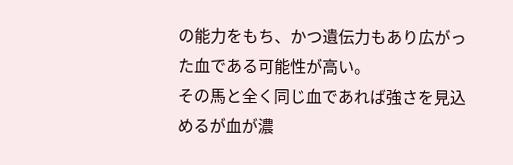の能力をもち、かつ遺伝力もあり広がった血である可能性が高い。
その馬と全く同じ血であれば強さを見込めるが血が濃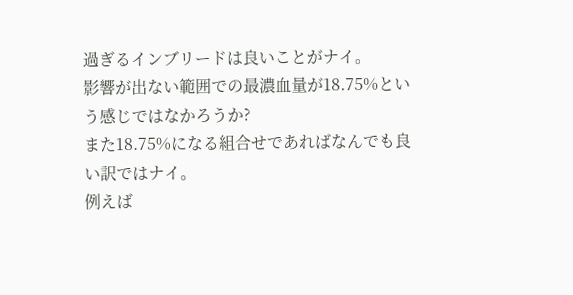過ぎるインブリードは良いことがナイ。
影響が出ない範囲での最濃血量が18.75%という感じではなかろうか?
また18.75%になる組合せであればなんでも良い訳ではナイ。
例えば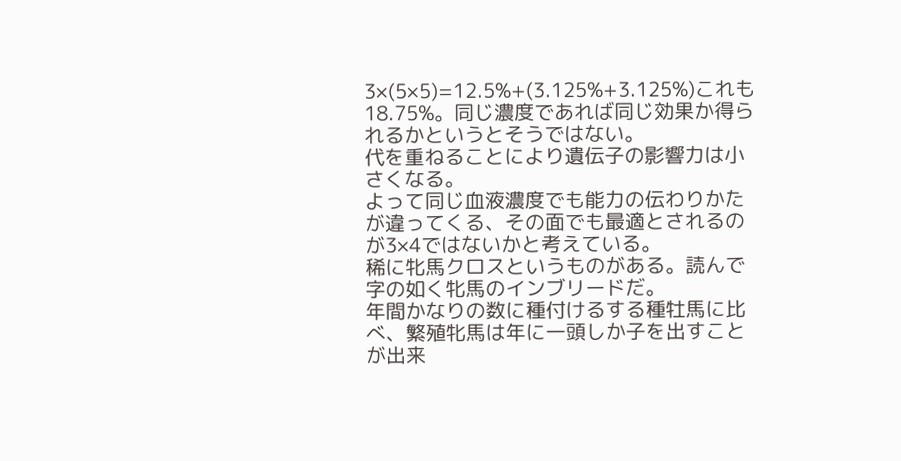3×(5×5)=12.5%+(3.125%+3.125%)これも18.75%。同じ濃度であれば同じ効果か得られるかというとそうではない。
代を重ねることにより遺伝子の影響力は小さくなる。
よって同じ血液濃度でも能力の伝わりかたが違ってくる、その面でも最適とされるのが3×4ではないかと考えている。
稀に牝馬クロスというものがある。読んで字の如く牝馬のインブリードだ。
年間かなりの数に種付けるする種牡馬に比べ、繁殖牝馬は年に一頭しか子を出すことが出来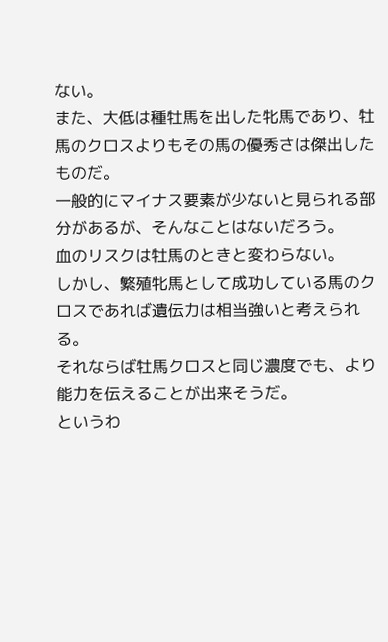ない。
また、大低は種牡馬を出した牝馬であり、牡馬のクロスよりもその馬の優秀さは傑出したものだ。
一般的にマイナス要素が少ないと見られる部分があるが、そんなことはないだろう。
血のリスクは牡馬のときと変わらない。
しかし、繁殖牝馬として成功している馬のクロスであれば遺伝力は相当強いと考えられる。
それならば牡馬クロスと同じ濃度でも、より能力を伝えることが出来そうだ。
というわ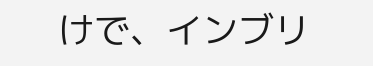けで、インブリ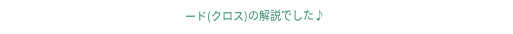ード(クロス)の解説でした♪